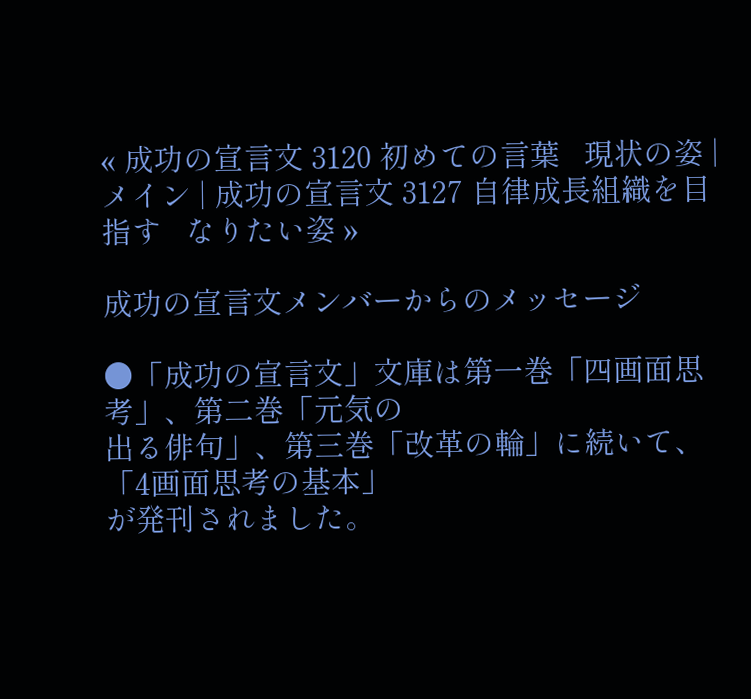« 成功の宣言文 3120 初めての言葉   現状の姿 | メイン | 成功の宣言文 3127 自律成長組織を目指す   なりたい姿 »

成功の宣言文メンバーからのメッセージ

●「成功の宣言文」文庫は第一巻「四画面思考」、第二巻「元気の
出る俳句」、第三巻「改革の輪」に続いて、「4画面思考の基本」
が発刊されました。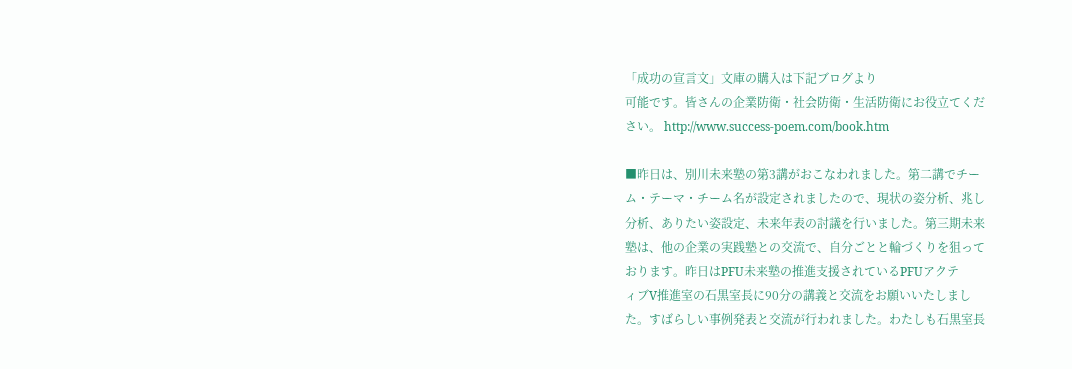「成功の宣言文」文庫の購入は下記ブログより
可能です。皆さんの企業防衛・社会防衛・生活防衛にお役立てくだ
さい。 http://www.success-poem.com/book.htm

■昨日は、別川未来塾の第3講がおこなわれました。第二講でチー
ム・テーマ・チーム名が設定されましたので、現状の姿分析、兆し
分析、ありたい姿設定、未来年表の討議を行いました。第三期未来
塾は、他の企業の実践塾との交流で、自分ごとと輪づくりを狙って
おります。昨日はPFU未来塾の推進支援されているPFUアクテ
ィブV推進室の石黒室長に90分の講義と交流をお願いいたしまし
た。すばらしい事例発表と交流が行われました。わたしも石黒室長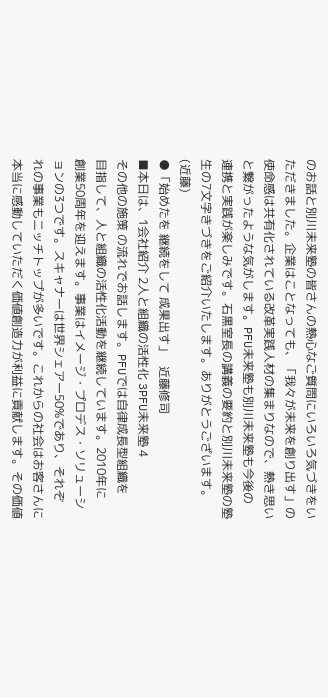のお話と別川未来塾の皆さんの熱心なご質問にいろいろ気づきをい
ただきました。企業はことなっても、「我々が未来を創り出す」の
使命感は共有化されている改革実践人材の集まりなので、熱き思い
と繋がったような気がします。PFU未来塾も別川未来塾も今後の
連携と実践が楽しみです。石黒室長の講義の要約と別川未来塾の塾
生の7文字きづきをご紹介いたします。ありがとうございます。
(近藤)
●「始めたを 継続をして 成果出す」   近藤修司
■本日は、1会社紹介 2人と組織の活性化 3PFU未来塾 4
その他の施策 の流れでお話します。PFUでは自律成長型組織を
目指して、人と組織の活性化活動を継続しています。2010年に
創業50周年を迎えます。事業はイメージ・プロデス・ソリューシ
ョンの3つです。スキャナーは世界シェアー50%であり、それぞ
れの事業もニッチトップが多いです。これからの社会はお客さんに
本当に感動していただく価値創造力が利益に貢献します。その価値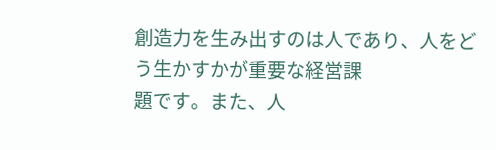創造力を生み出すのは人であり、人をどう生かすかが重要な経営課
題です。また、人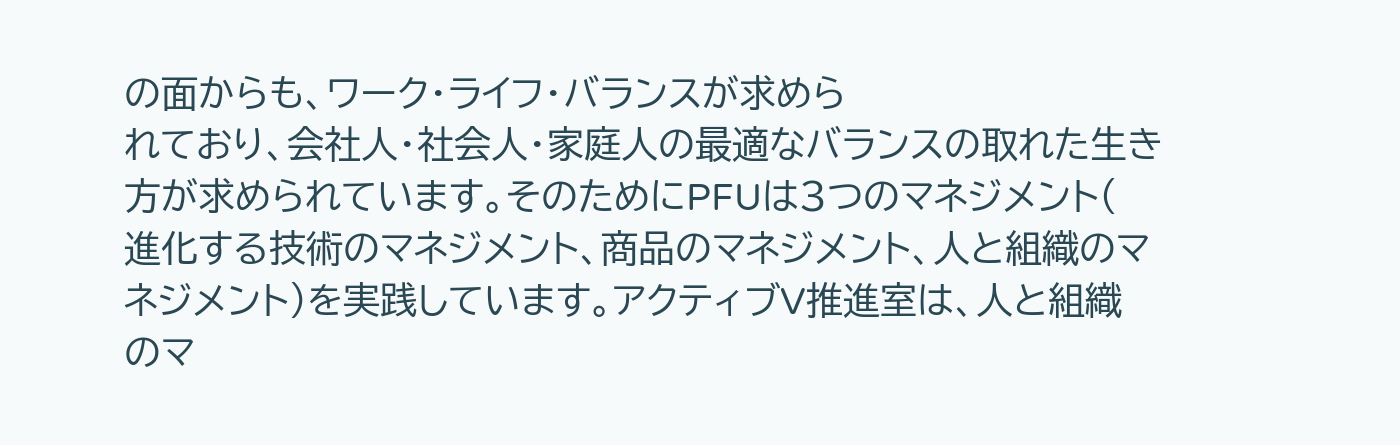の面からも、ワーク・ライフ・バランスが求めら
れており、会社人・社会人・家庭人の最適なバランスの取れた生き
方が求められています。そのためにPFUは3つのマネジメント(
進化する技術のマネジメント、商品のマネジメント、人と組織のマ
ネジメント)を実践しています。アクティブV推進室は、人と組織
のマ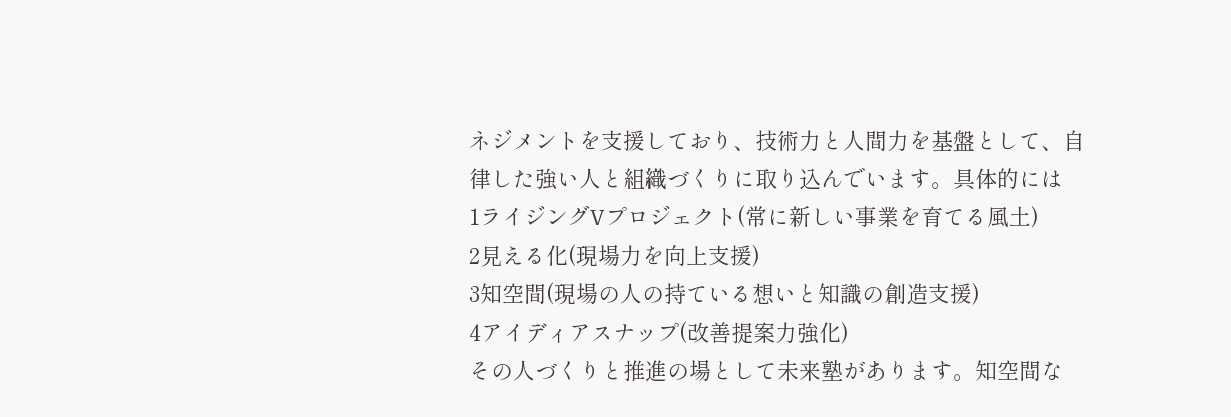ネジメントを支援しており、技術力と人間力を基盤として、自
律した強い人と組織づくりに取り込んでいます。具体的には
1ライジングVプロジェクト(常に新しい事業を育てる風土)
2見える化(現場力を向上支援)
3知空間(現場の人の持ている想いと知識の創造支援)
4アイディアスナップ(改善提案力強化)
その人づくりと推進の場として未来塾があります。知空間な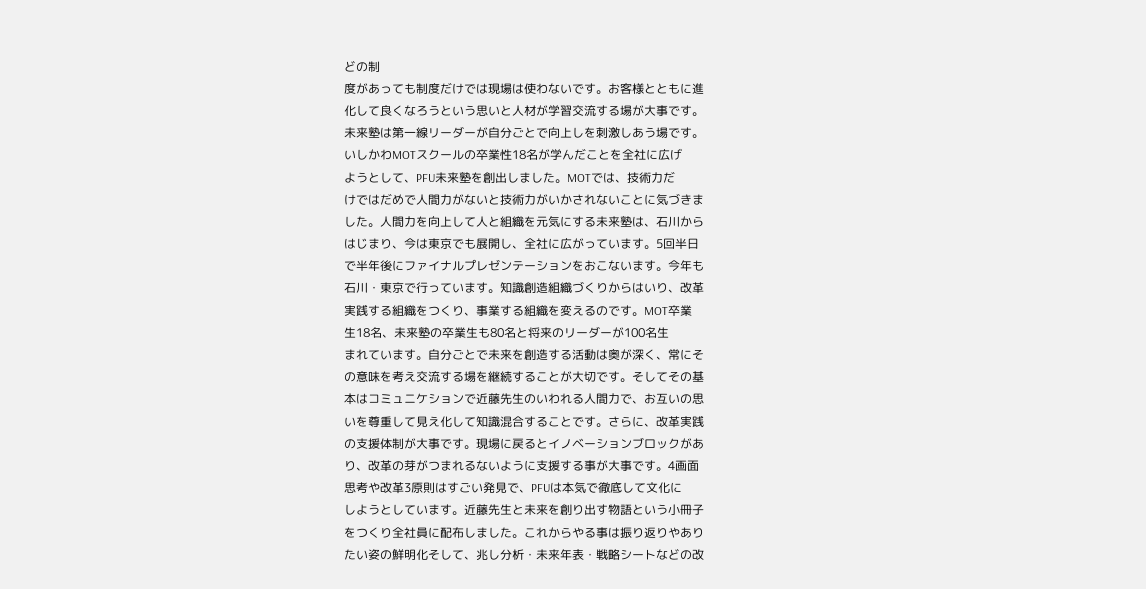どの制
度があっても制度だけでは現場は使わないです。お客様とともに進
化して良くなろうという思いと人材が学習交流する場が大事です。
未来塾は第一線リーダーが自分ごとで向上しを刺激しあう場です。
いしかわMOTスクールの卒業性18名が学んだことを全社に広げ
ようとして、PFU未来塾を創出しました。MOTでは、技術力だ
けではだめで人間力がないと技術力がいかされないことに気づきま
した。人間力を向上して人と組織を元気にする未来塾は、石川から
はじまり、今は東京でも展開し、全社に広がっています。5回半日
で半年後にファイナルプレゼンテーションをおこないます。今年も
石川・東京で行っています。知識創造組織づくりからはいり、改革
実践する組織をつくり、事業する組織を変えるのです。MOT卒業
生18名、未来塾の卒業生も80名と将来のリーダーが100名生
まれています。自分ごとで未来を創造する活動は奥が深く、常にそ
の意味を考え交流する場を継続することが大切です。そしてその基
本はコミュニケションで近藤先生のいわれる人間力で、お互いの思
いを尊重して見え化して知識混合することです。さらに、改革実践
の支援体制が大事です。現場に戻るとイノベーションブロックがあ
り、改革の芽がつまれるないように支援する事が大事です。4画面
思考や改革3原則はすごい発見で、PFUは本気で徹底して文化に
しようとしています。近藤先生と未来を創り出す物語という小冊子
をつくり全社員に配布しました。これからやる事は振り返りやあり
たい姿の鮮明化そして、兆し分析・未来年表・戦略シートなどの改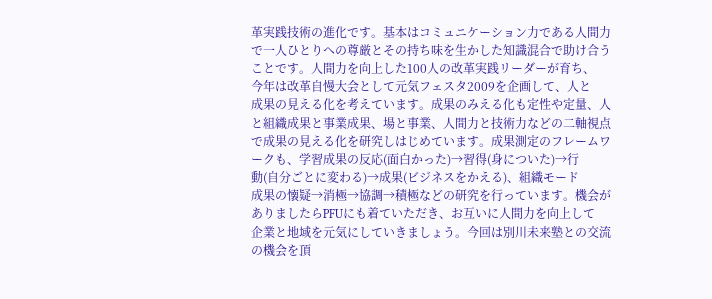革実践技術の進化です。基本はコミュニケーション力である人間力
で一人ひとりへの尊厳とその持ち味を生かした知識混合で助け合う
ことです。人間力を向上した100人の改革実践リーダーが育ち、
今年は改革自慢大会として元気フェスタ2009を企画して、人と
成果の見える化を考えています。成果のみえる化も定性や定量、人
と組織成果と事業成果、場と事業、人間力と技術力などの二軸視点
で成果の見える化を研究しはじめています。成果測定のフレームワ
ークも、学習成果の反応(面白かった)→習得(身についた)→行
動(自分ごとに変わる)→成果(ビジネスをかえる)、組織モード
成果の懐疑→消極→協調→積極などの研究を行っています。機会が
ありましたらPFUにも着ていただき、お互いに人間力を向上して
企業と地域を元気にしていきましょう。今回は別川未来塾との交流
の機会を頂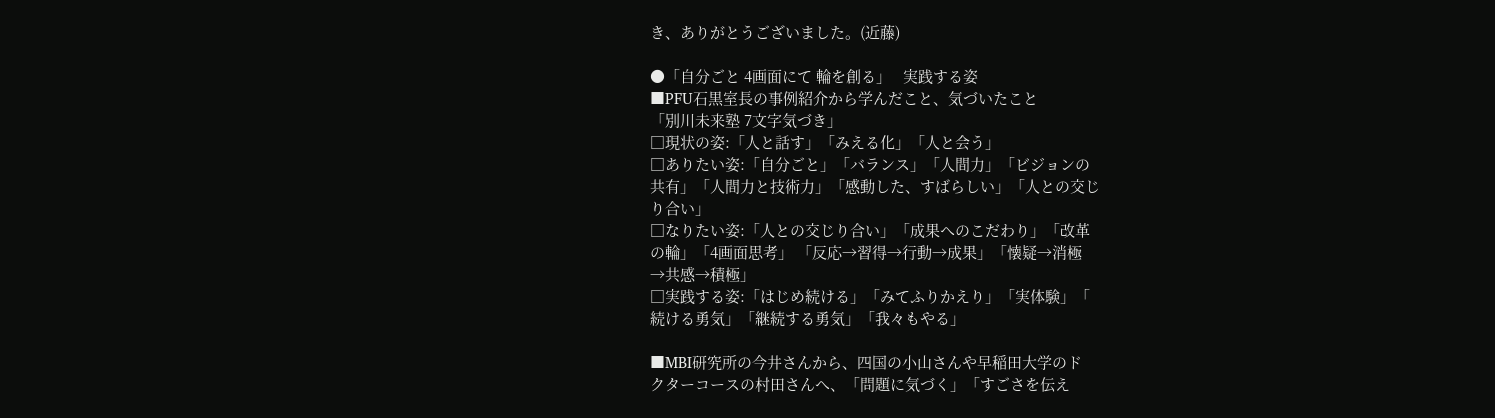き、ありがとうございました。(近藤)

●「自分ごと 4画面にて 輪を創る」   実践する姿
■PFU石黒室長の事例紹介から学んだこと、気づいたこと
「別川未来塾 7文字気づき」
□現状の姿:「人と話す」「みえる化」「人と会う」
□ありたい姿:「自分ごと」「バランス」「人間力」「ビジョンの
共有」「人間力と技術力」「感動した、すばらしい」「人との交じ
り合い」
□なりたい姿:「人との交じり合い」「成果へのこだわり」「改革
の輪」「4画面思考」 「反応→習得→行動→成果」「懐疑→消極
→共感→積極」
□実践する姿:「はじめ続ける」「みてふりかえり」「実体験」「
続ける勇気」「継続する勇気」「我々もやる」

■MBI研究所の今井さんから、四国の小山さんや早稲田大学のド
クターコースの村田さんへ、「問題に気づく」「すごさを伝え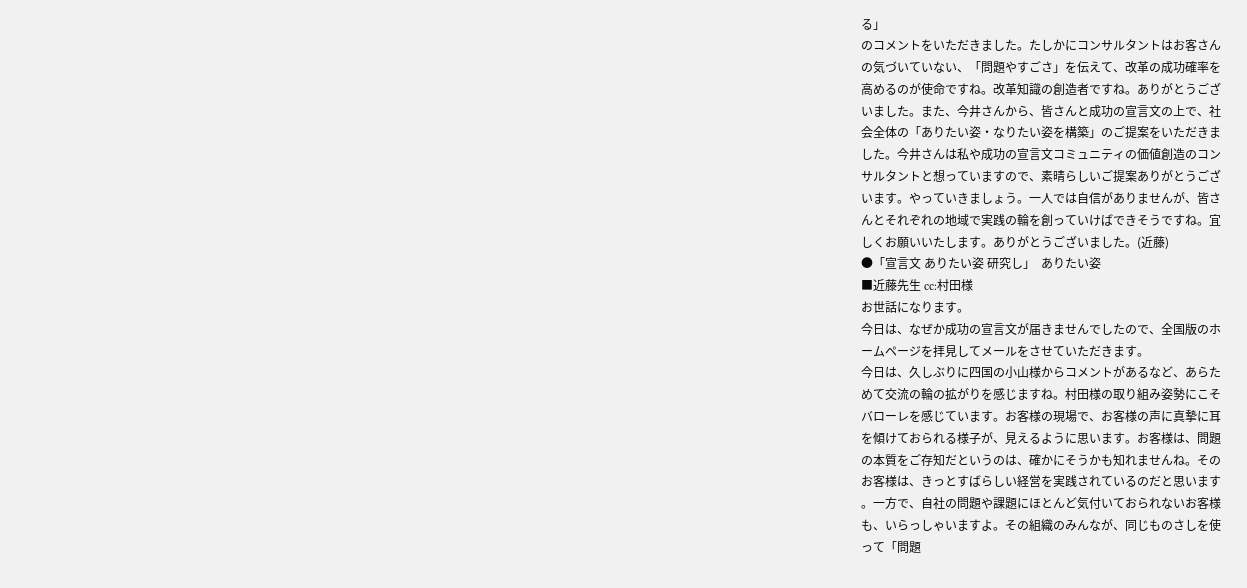る」
のコメントをいただきました。たしかにコンサルタントはお客さん
の気づいていない、「問題やすごさ」を伝えて、改革の成功確率を
高めるのが使命ですね。改革知識の創造者ですね。ありがとうござ
いました。また、今井さんから、皆さんと成功の宣言文の上で、社
会全体の「ありたい姿・なりたい姿を構築」のご提案をいただきま
した。今井さんは私や成功の宣言文コミュニティの価値創造のコン
サルタントと想っていますので、素晴らしいご提案ありがとうござ
います。やっていきましょう。一人では自信がありませんが、皆さ
んとそれぞれの地域で実践の輪を創っていけばできそうですね。宜
しくお願いいたします。ありがとうございました。(近藤)
●「宣言文 ありたい姿 研究し」  ありたい姿
■近藤先生 cc:村田様
お世話になります。
今日は、なぜか成功の宣言文が届きませんでしたので、全国版のホ
ームページを拝見してメールをさせていただきます。
今日は、久しぶりに四国の小山様からコメントがあるなど、あらた
めて交流の輪の拡がりを感じますね。村田様の取り組み姿勢にこそ
バローレを感じています。お客様の現場で、お客様の声に真摯に耳
を傾けておられる様子が、見えるように思います。お客様は、問題
の本質をご存知だというのは、確かにそうかも知れませんね。その
お客様は、きっとすばらしい経営を実践されているのだと思います
。一方で、自社の問題や課題にほとんど気付いておられないお客様
も、いらっしゃいますよ。その組織のみんなが、同じものさしを使
って「問題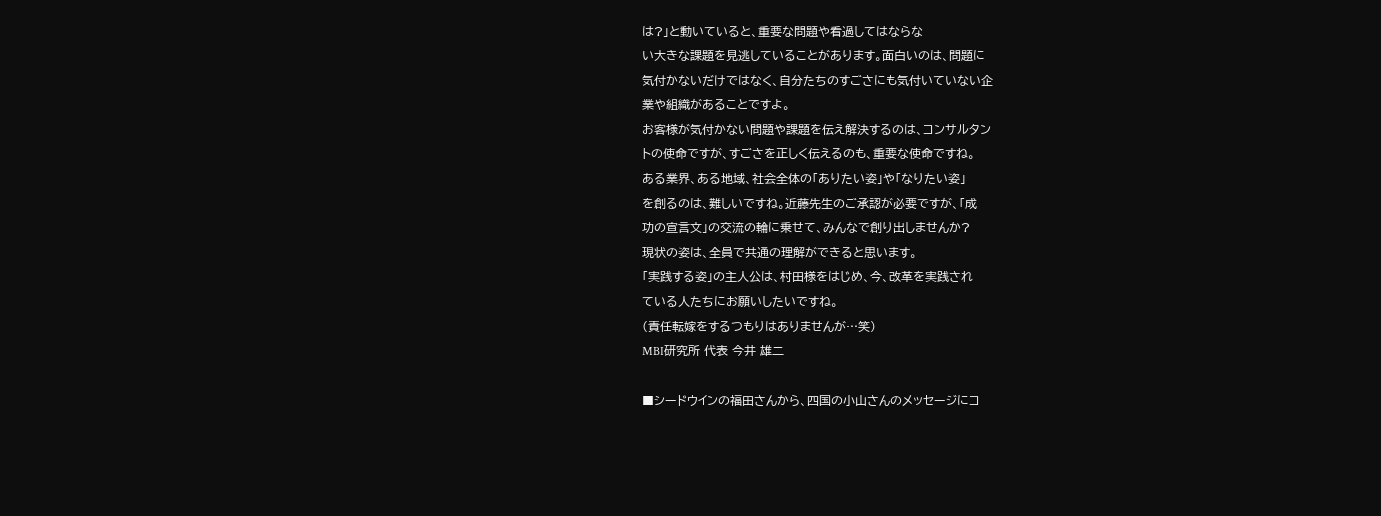は?」と動いていると、重要な問題や看過してはならな
い大きな課題を見逃していることがあります。面白いのは、問題に
気付かないだけではなく、自分たちのすごさにも気付いていない企
業や組織があることですよ。
お客様が気付かない問題や課題を伝え解決するのは、コンサルタン
トの使命ですが、すごさを正しく伝えるのも、重要な使命ですね。
ある業界、ある地域、社会全体の「ありたい姿」や「なりたい姿」
を創るのは、難しいですね。近藤先生のご承認が必要ですが、「成
功の宣言文」の交流の輪に乗せて、みんなで創り出しませんか?
現状の姿は、全員で共通の理解ができると思います。
「実践する姿」の主人公は、村田様をはじめ、今、改革を実践され
ている人たちにお願いしたいですね。
(責任転嫁をするつもりはありませんが…笑)
MBI研究所 代表 今井 雄二

■シードウインの福田さんから、四国の小山さんのメッセージにコ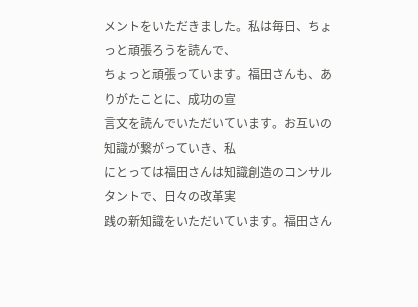メントをいただきました。私は毎日、ちょっと頑張ろうを読んで、
ちょっと頑張っています。福田さんも、ありがたことに、成功の宣
言文を読んでいただいています。お互いの知識が繋がっていき、私
にとっては福田さんは知識創造のコンサルタントで、日々の改革実
践の新知識をいただいています。福田さん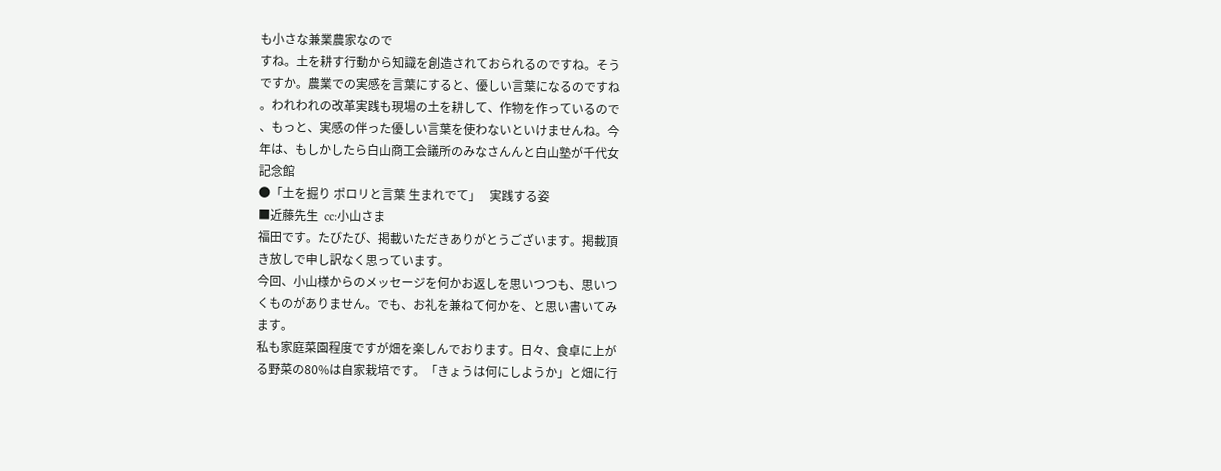も小さな兼業農家なので
すね。土を耕す行動から知識を創造されておられるのですね。そう
ですか。農業での実感を言葉にすると、優しい言葉になるのですね
。われわれの改革実践も現場の土を耕して、作物を作っているので
、もっと、実感の伴った優しい言葉を使わないといけませんね。今
年は、もしかしたら白山商工会議所のみなさんんと白山塾が千代女
記念館
●「土を掘り ポロリと言葉 生まれでて」   実践する姿
■近藤先生  cc:小山さま
福田です。たびたび、掲載いただきありがとうございます。掲載頂
き放しで申し訳なく思っています。
今回、小山様からのメッセージを何かお返しを思いつつも、思いつ
くものがありません。でも、お礼を兼ねて何かを、と思い書いてみ
ます。
私も家庭菜園程度ですが畑を楽しんでおります。日々、食卓に上が
る野菜の80%は自家栽培です。「きょうは何にしようか」と畑に行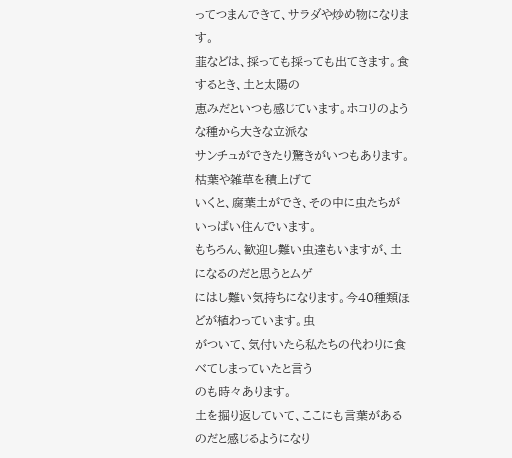ってつまんできて、サラダや炒め物になります。
韮などは、採っても採っても出てきます。食するとき、土と太陽の
恵みだといつも感じています。ホコリのような種から大きな立派な
サンチュができたり驚きがいつもあります。枯葉や雑草を積上げて
いくと、腐葉土ができ、その中に虫たちがいっぱい住んでいます。
もちろん、歓迎し難い虫達もいますが、土になるのだと思うとムゲ
にはし難い気持ちになります。今40種類ほどが植わっています。虫
がついて、気付いたら私たちの代わりに食べてしまっていたと言う
のも時々あります。
土を掘り返していて、ここにも言葉があるのだと感じるようになり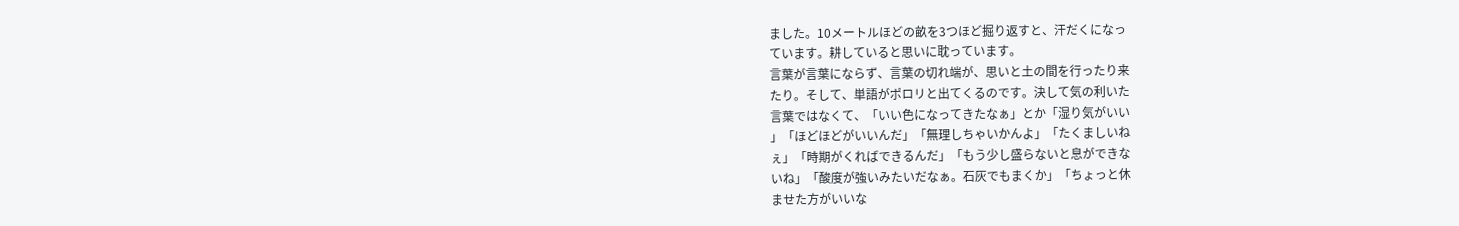ました。10メートルほどの畝を3つほど掘り返すと、汗だくになっ
ています。耕していると思いに耽っています。
言葉が言葉にならず、言葉の切れ端が、思いと土の間を行ったり来
たり。そして、単語がポロリと出てくるのです。決して気の利いた
言葉ではなくて、「いい色になってきたなぁ」とか「湿り気がいい
」「ほどほどがいいんだ」「無理しちゃいかんよ」「たくましいね
ぇ」「時期がくればできるんだ」「もう少し盛らないと息ができな
いね」「酸度が強いみたいだなぁ。石灰でもまくか」「ちょっと休
ませた方がいいな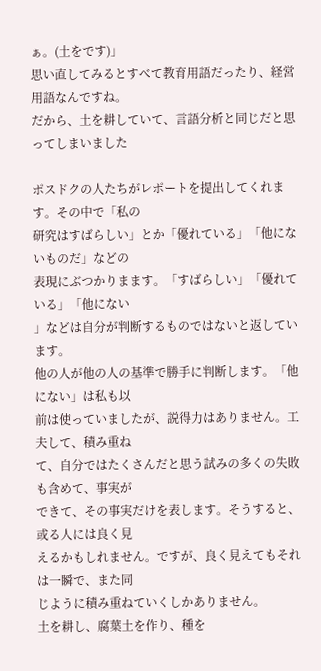ぁ。(土をです)」
思い直してみるとすべて教育用語だったり、経営用語なんですね。
だから、土を耕していて、言語分析と同じだと思ってしまいました

ポスドクの人たちがレポートを提出してくれます。その中で「私の
研究はすばらしい」とか「優れている」「他にないものだ」などの
表現にぶつかりまます。「すばらしい」「優れている」「他にない
」などは自分が判断するものではないと返しています。
他の人が他の人の基準で勝手に判断します。「他にない」は私も以
前は使っていましたが、説得力はありません。工夫して、積み重ね
て、自分ではたくさんだと思う試みの多くの失敗も含めて、事実が
できて、その事実だけを表します。そうすると、或る人には良く見
えるかもしれません。ですが、良く見えてもそれは一瞬で、また同
じように積み重ねていくしかありません。
土を耕し、腐葉土を作り、種を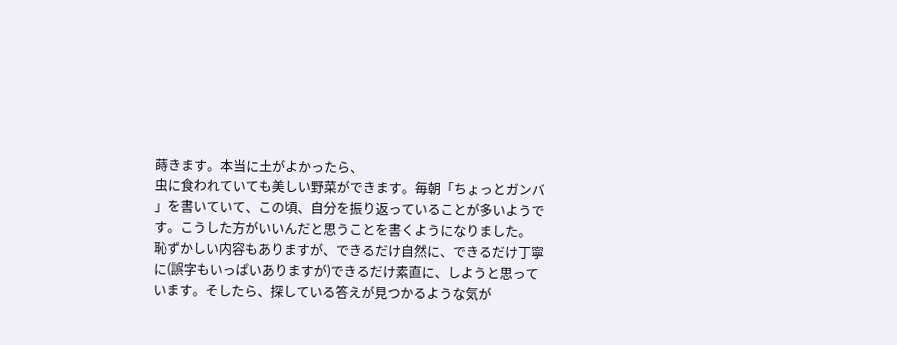蒔きます。本当に土がよかったら、
虫に食われていても美しい野菜ができます。毎朝「ちょっとガンバ
」を書いていて、この頃、自分を振り返っていることが多いようで
す。こうした方がいいんだと思うことを書くようになりました。
恥ずかしい内容もありますが、できるだけ自然に、できるだけ丁寧
に(誤字もいっぱいありますが)できるだけ素直に、しようと思って
います。そしたら、探している答えが見つかるような気が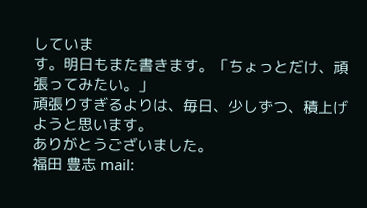していま
す。明日もまた書きます。「ちょっとだけ、頑張ってみたい。」
頑張りすぎるよりは、毎日、少しずつ、積上げようと思います。
ありがとうございました。
福田 豊志 mail: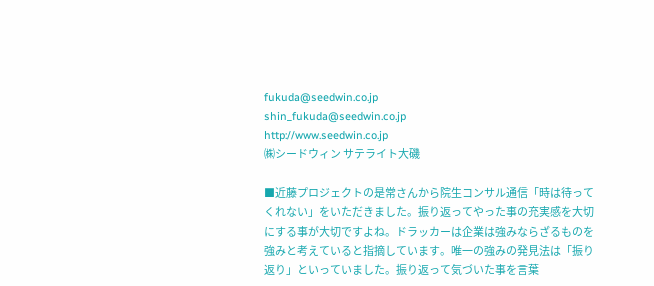fukuda@seedwin.co.jp
shin_fukuda@seedwin.co.jp
http://www.seedwin.co.jp
㈱シードウィン サテライト大磯

■近藤プロジェクトの是常さんから院生コンサル通信「時は待って
くれない」をいただきました。振り返ってやった事の充実感を大切
にする事が大切ですよね。ドラッカーは企業は強みならざるものを
強みと考えていると指摘しています。唯一の強みの発見法は「振り
返り」といっていました。振り返って気づいた事を言葉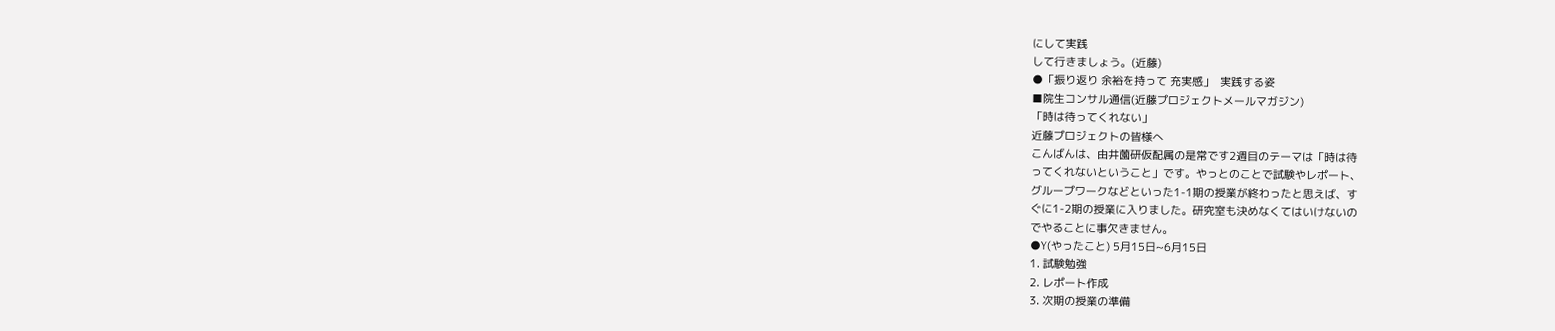にして実践
して行きましょう。(近藤)
●「振り返り 余裕を持って 充実感」  実践する姿
■院生コンサル通信(近藤プロジェクトメールマガジン)
「時は待ってくれない」
近藤プロジェクトの皆様へ
こんばんは、由井薗研仮配属の是常です2週目のテーマは「時は待
ってくれないということ」です。やっとのことで試験やレポート、
グループワークなどといった1-1期の授業が終わったと思えば、す
ぐに1-2期の授業に入りました。研究室も決めなくてはいけないの
でやることに事欠きません。
●Y(やったこと) 5月15日~6月15日
1. 試験勉強
2. レポート作成
3. 次期の授業の準備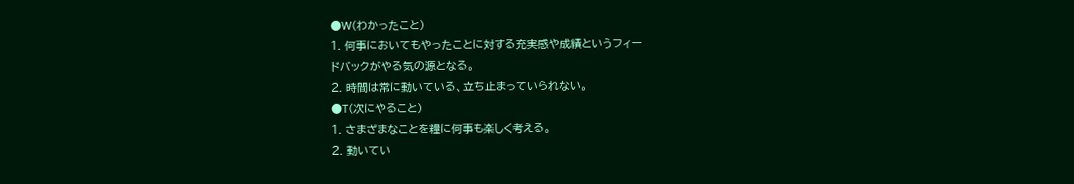●W(わかったこと)
1. 何事においてもやったことに対する充実感や成績というフィー
ドバックがやる気の源となる。
2. 時間は常に動いている、立ち止まっていられない。
●T(次にやること)
1. さまざまなことを糧に何事も楽しく考える。
2. 動いてい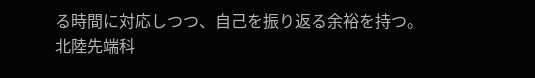る時間に対応しつつ、自己を振り返る余裕を持つ。
北陸先端科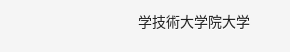学技術大学院大学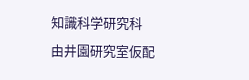知識科学研究科
由井園研究室仮配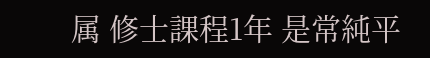属 修士課程1年 是常純平